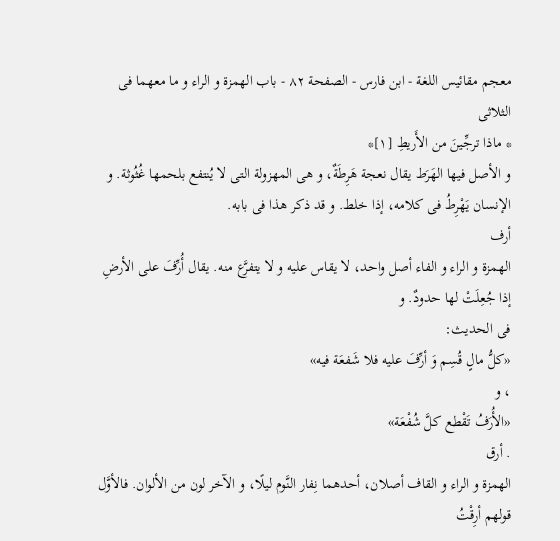معجم مقائيس اللغة - ابن فارس - الصفحة ٨٢ - باب الهمزة و الراء و ما معهما فى الثلاثى
* ماذا ترجِّينَ من الأَريطِ [١]*
و الأصل فيها الهَرَط يقال نعجة هَرِطَةٌ، و هى المهزولة التى لا يُنتفع بلحمها غُثُوثة. و الإنسان يَهْرِطُ فى كلامه، إذا خلط. و قد ذكر هذا فى بابه.
أرف
الهمزة و الراء و الفاء أصل واحد، لا يقاس عليه و لا يتفرَّع منه. يقال أُرِّفَ على الأرضِ إذا جُعِلَتْ لها حدودٌ. و
فى الحديث:
«كلُّ مالٍ قُسِم وَ أرِّفَ عليه فلا شَفعَة فيه»
، و
«الأُرَفُ تَقْطع كلَّ شُفْعَة»
. أرق
الهمزة و الراء و القاف أصلان، أحدهما نِفار النَّوم ليلًا، و الآخر لون من الألوان. فالأوَّل قولهم أرِقْتُ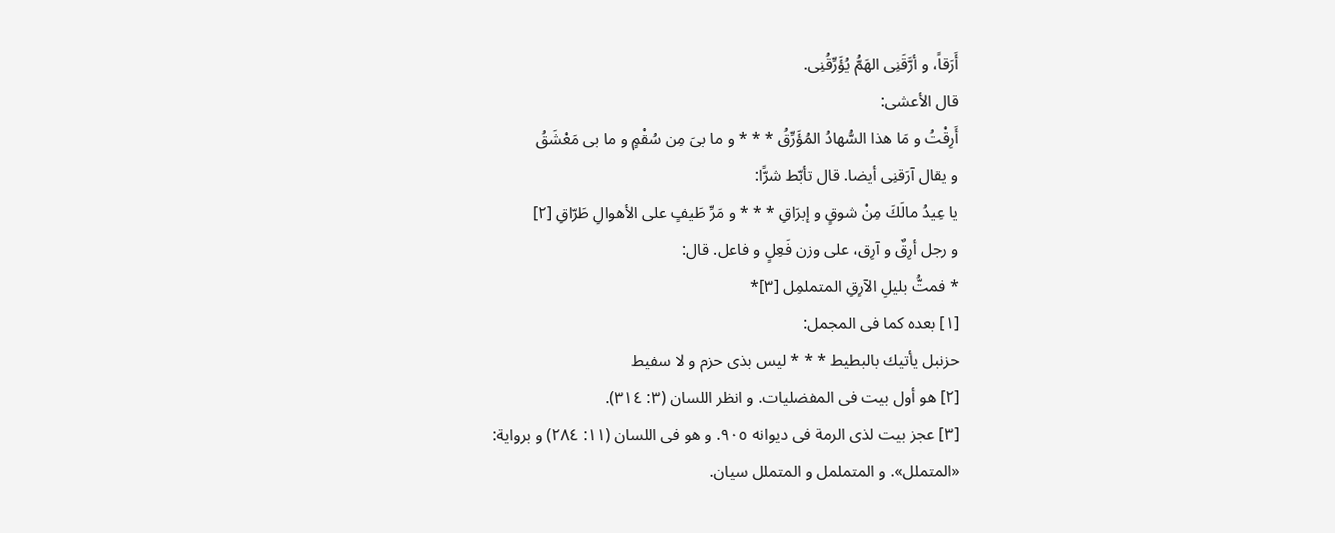أَرَقاً، و أرَّقَنِى الهَمُّ يُؤَرِّقُنِى.
قال الأعشى:
أَرِقْتُ و مَا هذا السُّهادُ المُؤَرِّقُ * * * و ما بىَ مِن سُقْمٍ و ما بى مَعْشَقُ
و يقال آرَقنِى أيضا. قال تأبّط شرًّا:
يا عِيدُ مالَكَ مِنْ شوقٍ و إبرَاقِ * * * و مَرِّ طَيفٍ على الأهوالِ طَرّاقِ [٢]
و رجل أرِقٌ و آرِق، على وزن فَعِلٍ و فاعل. قال:
* فمتُّ بليلِ الآرِقِ المتملمِل [٣]*
[١] بعده كما فى المجمل:
حزنبل يأتيك بالبطيط * * * ليس بذى حزم و لا سفيط
[٢] هو أول بيت فى المفضليات. و انظر اللسان (٣: ٣١٤).
[٣] عجز بيت لذى الرمة فى ديوانه ٩٠٥. و هو فى اللسان (١١: ٢٨٤) و برواية:
«المتملل». و المتململ و المتملل سيان.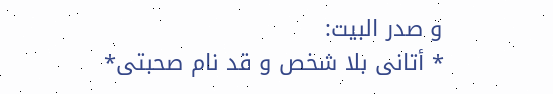و صدر البيت:
* أتانى بلا شخص و قد نام صحبتى*